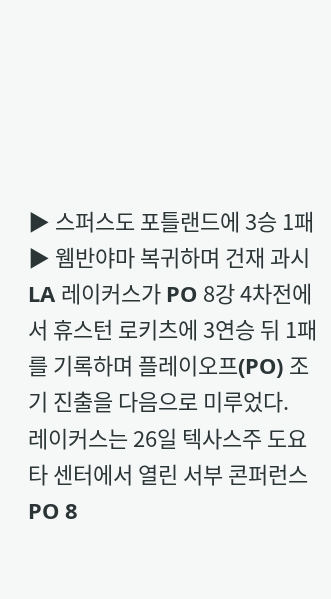▶ 스퍼스도 포틀랜드에 3승 1패
▶ 웸반야마 복귀하며 건재 과시
LA 레이커스가 PO 8강 4차전에서 휴스턴 로키츠에 3연승 뒤 1패를 기록하며 플레이오프(PO) 조기 진출을 다음으로 미루었다.
레이커스는 26일 텍사스주 도요타 센터에서 열린 서부 콘퍼런스 PO 8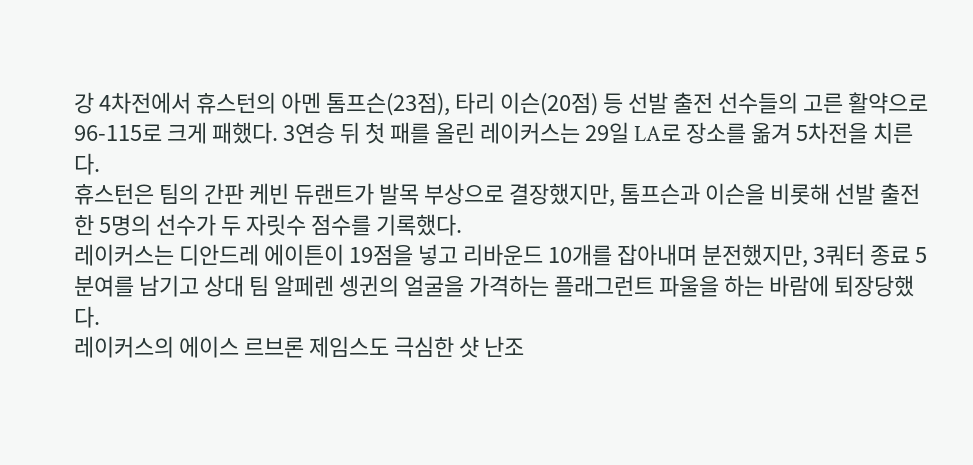강 4차전에서 휴스턴의 아멘 톰프슨(23점), 타리 이슨(20점) 등 선발 출전 선수들의 고른 활약으로 96-115로 크게 패했다. 3연승 뒤 첫 패를 올린 레이커스는 29일 LA로 장소를 옮겨 5차전을 치른다.
휴스턴은 팀의 간판 케빈 듀랜트가 발목 부상으로 결장했지만, 톰프슨과 이슨을 비롯해 선발 출전한 5명의 선수가 두 자릿수 점수를 기록했다.
레이커스는 디안드레 에이튼이 19점을 넣고 리바운드 10개를 잡아내며 분전했지만, 3쿼터 종료 5분여를 남기고 상대 팀 알페렌 셍귄의 얼굴을 가격하는 플래그런트 파울을 하는 바람에 퇴장당했다.
레이커스의 에이스 르브론 제임스도 극심한 샷 난조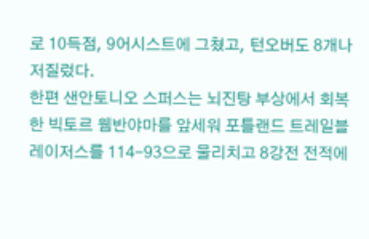로 10득점, 9어시스트에 그쳤고, 턴오버도 8개나 저질렀다.
한편 샌안토니오 스퍼스는 뇌진탕 부상에서 회복한 빅토르 웸반야마를 앞세워 포틀랜드 트레일블레이저스를 114-93으로 물리치고 8강전 전적에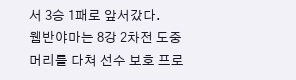서 3승 1패로 앞서갔다.
웸반야마는 8강 2차전 도중 머리를 다쳐 선수 보호 프로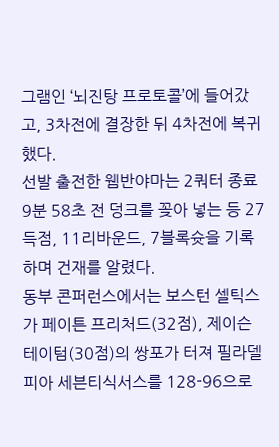그램인 ‘뇌진탕 프로토콜’에 들어갔고, 3차전에 결장한 뒤 4차전에 복귀했다.
선발 출전한 웸반야마는 2쿼터 종료 9분 58초 전 덩크를 꽂아 넣는 등 27득점, 11리바운드, 7블록슛을 기록하며 건재를 알렸다.
동부 콘퍼런스에서는 보스턴 셀틱스가 페이튼 프리처드(32점), 제이슨 테이텀(30점)의 쌍포가 터져 필라델피아 세븐티식서스를 128-96으로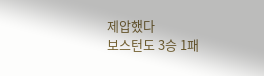제압했다
보스턴도 3승 1패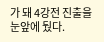가 돼 4강전 진출을 눈앞에 뒀다.